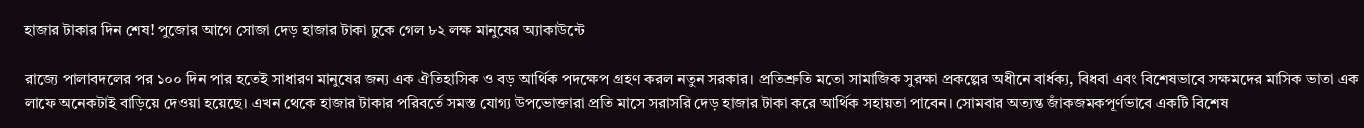হাজার টাকার দিন শেষ! পুজোর আগে সোজা দেড় হাজার টাকা ঢুকে গেল ৮২ লক্ষ মানুষের অ্যাকাউন্টে

রাজ্যে পালাবদলের পর ১০০ দিন পার হতেই সাধারণ মানুষের জন্য এক ঐতিহাসিক ও বড় আর্থিক পদক্ষেপ গ্রহণ করল নতুন সরকার। প্রতিশ্রুতি মতো সামাজিক সুরক্ষা প্রকল্পের অধীনে বার্ধক্য, বিধবা এবং বিশেষভাবে সক্ষমদের মাসিক ভাতা এক লাফে অনেকটাই বাড়িয়ে দেওয়া হয়েছে। এখন থেকে হাজার টাকার পরিবর্তে সমস্ত যোগ্য উপভোক্তারা প্রতি মাসে সরাসরি দেড় হাজার টাকা করে আর্থিক সহায়তা পাবেন। সোমবার অত্যন্ত জাঁকজমকপূর্ণভাবে একটি বিশেষ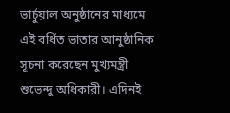ভার্চুয়াল অনুষ্ঠানের মাধ্যমে এই বর্ধিত ভাতার আনুষ্ঠানিক সূচনা করেছেন মুখ্যমন্ত্রী শুভেন্দু অধিকারী। এদিনই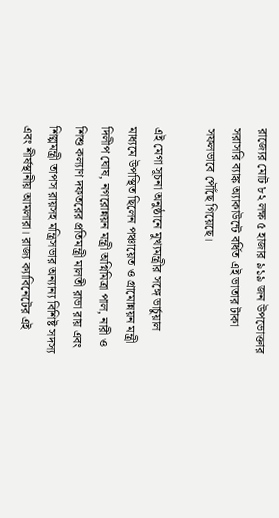রাজ্যের মোট ৮২ লক্ষ ৫ হাজার ৯১৯ জন উপভোক্তার সরাসরি ব্যাঙ্ক অ্যাকাউন্টে বর্ধিত এই ভাতার টাকা সফলভাবে পৌঁছে গিয়েছে।

এই মেগা সূচনা অনুষ্ঠানে মুখ্যমন্ত্রীর সঙ্গে ভার্চুয়াল মাধ্যমে উপস্থিত ছিলেন পঞ্চায়েত ও গ্রামোন্নয়ন মন্ত্রী দিলীপ ঘোষ, নগরোন্নয়ন মন্ত্রী অগ্নিমিত্রা পাল, নারী ও শিশু কল্যাণ দফতরের প্রতিমন্ত্রী মালতী রাভা রায় এবং শিল্পমন্ত্রী তাপস রায়সহ মন্ত্রিসভার অন্যান্য বিশিষ্ট সদস্য এবং শীর্ষস্থানীয় আমলারা। রাজ্য ক্যাবিনেটের এই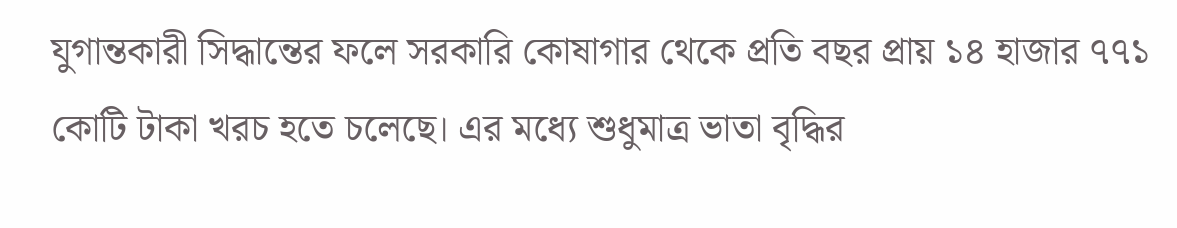যুগান্তকারী সিদ্ধান্তের ফলে সরকারি কোষাগার থেকে প্রতি বছর প্রায় ১৪ হাজার ৭৭১ কোটি টাকা খরচ হতে চলেছে। এর মধ্যে শুধুমাত্র ভাতা বৃদ্ধির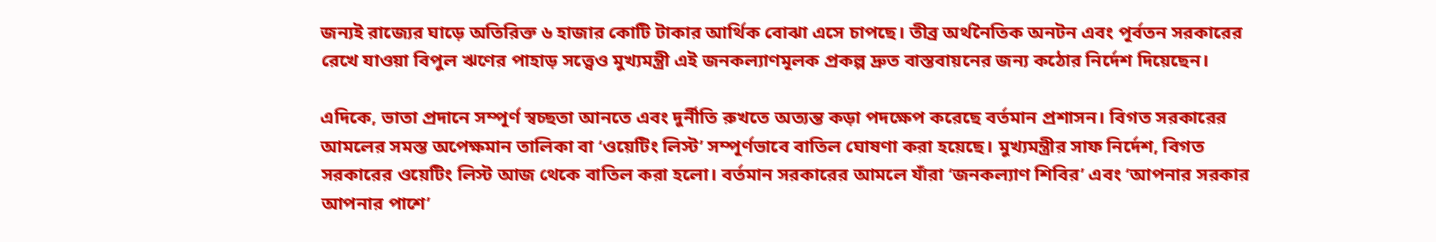জন্যই রাজ্যের ঘাড়ে অতিরিক্ত ৬ হাজার কোটি টাকার আর্থিক বোঝা এসে চাপছে। তীব্র অর্থনৈতিক অনটন এবং পূর্বতন সরকারের রেখে যাওয়া বিপুল ঋণের পাহাড় সত্ত্বেও মুখ্যমন্ত্রী এই জনকল্যাণমূলক প্রকল্প দ্রুত বাস্তবায়নের জন্য কঠোর নির্দেশ দিয়েছেন।

এদিকে, ভাতা প্রদানে সম্পূর্ণ স্বচ্ছতা আনতে এবং দুর্নীতি রুখতে অত্যন্ত কড়া পদক্ষেপ করেছে বর্তমান প্রশাসন। বিগত সরকারের আমলের সমস্ত অপেক্ষমান তালিকা বা ‘ওয়েটিং লিস্ট’ সম্পূর্ণভাবে বাতিল ঘোষণা করা হয়েছে। মুখ্যমন্ত্রীর সাফ নির্দেশ, বিগত সরকারের ওয়েটিং লিস্ট আজ থেকে বাতিল করা হলো। বর্তমান সরকারের আমলে যাঁরা ‘জনকল্যাণ শিবির’ এবং ‘আপনার সরকার আপনার পাশে’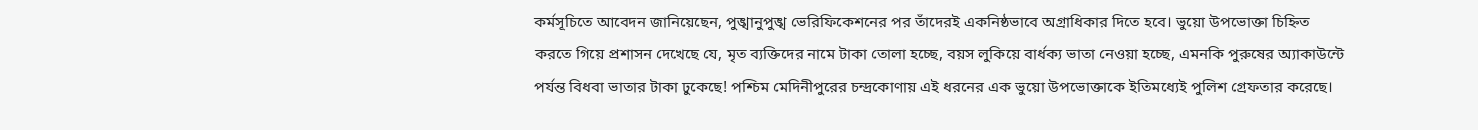কর্মসূচিতে আবেদন জানিয়েছেন, পুঙ্খানুপুঙ্খ ভেরিফিকেশনের পর তাঁদেরই একনিষ্ঠভাবে অগ্রাধিকার দিতে হবে। ভুয়ো উপভোক্তা চিহ্নিত করতে গিয়ে প্রশাসন দেখেছে যে, মৃত ব্যক্তিদের নামে টাকা তোলা হচ্ছে, বয়স লুকিয়ে বার্ধক্য ভাতা নেওয়া হচ্ছে, এমনকি পুরুষের অ্যাকাউন্টে পর্যন্ত বিধবা ভাতার টাকা ঢুকেছে! পশ্চিম মেদিনীপুরের চন্দ্রকোণায় এই ধরনের এক ভুয়ো উপভোক্তাকে ইতিমধ্যেই পুলিশ গ্রেফতার করেছে।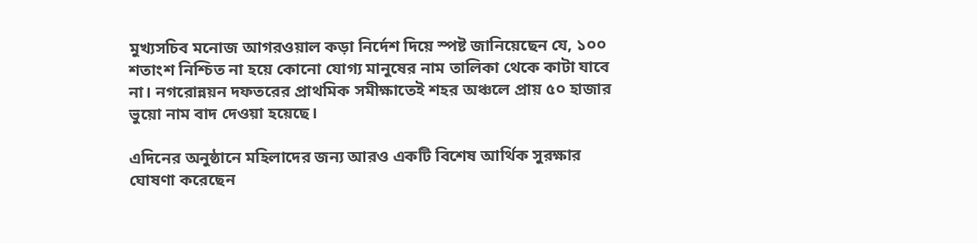মুখ্যসচিব মনোজ আগরওয়াল কড়া নির্দেশ দিয়ে স্পষ্ট জানিয়েছেন যে, ১০০ শতাংশ নিশ্চিত না হয়ে কোনো যোগ্য মানুষের নাম তালিকা থেকে কাটা যাবে না। নগরোন্নয়ন দফতরের প্রাথমিক সমীক্ষাতেই শহর অঞ্চলে প্রায় ৫০ হাজার ভুয়ো নাম বাদ দেওয়া হয়েছে।

এদিনের অনুষ্ঠানে মহিলাদের জন্য আরও একটি বিশেষ আর্থিক সুরক্ষার ঘোষণা করেছেন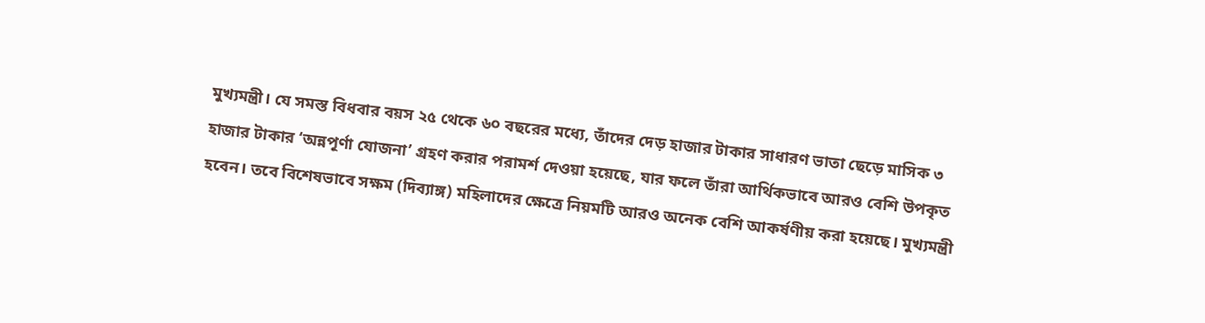মুখ্যমন্ত্রী। যে সমস্ত বিধবার বয়স ২৫ থেকে ৬০ বছরের মধ্যে, তাঁদের দেড় হাজার টাকার সাধারণ ভাতা ছেড়ে মাসিক ৩ হাজার টাকার ‘অন্নপূর্ণা যোজনা’ গ্রহণ করার পরামর্শ দেওয়া হয়েছে, যার ফলে তাঁরা আর্থিকভাবে আরও বেশি উপকৃত হবেন। তবে বিশেষভাবে সক্ষম (দিব্যাঙ্গ) মহিলাদের ক্ষেত্রে নিয়মটি আরও অনেক বেশি আকর্ষণীয় করা হয়েছে। মুখ্যমন্ত্রী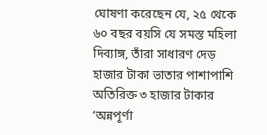ঘোষণা করেছেন যে, ২৫ থেকে ৬০ বছর বয়সি যে সমস্ত মহিলা দিব্যাঙ্গ, তাঁরা সাধারণ দেড় হাজার টাকা ভাতার পাশাপাশি অতিরিক্ত ৩ হাজার টাকার ‘অন্নপূর্ণা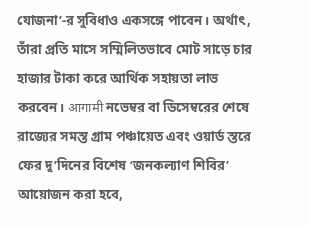যোজনা’-র সুবিধাও একসঙ্গে পাবেন। অর্থাৎ, তাঁরা প্রতি মাসে সম্মিলিতভাবে মোট সাড়ে চার হাজার টাকা করে আর্থিক সহায়তা লাভ করবেন। आगामी নভেম্বর বা ডিসেম্বরের শেষে রাজ্যের সমস্ত গ্রাম পঞ্চায়েত এবং ওয়ার্ড স্তরে ফের দু’দিনের বিশেষ ‘জনকল্যাণ শিবির’ আয়োজন করা হবে,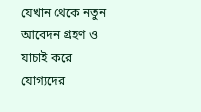যেখান থেকে নতুন আবেদন গ্রহণ ও যাচাই করে যোগ্যদের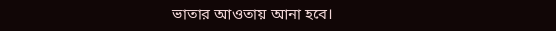ভাতার আওতায় আনা হবে।